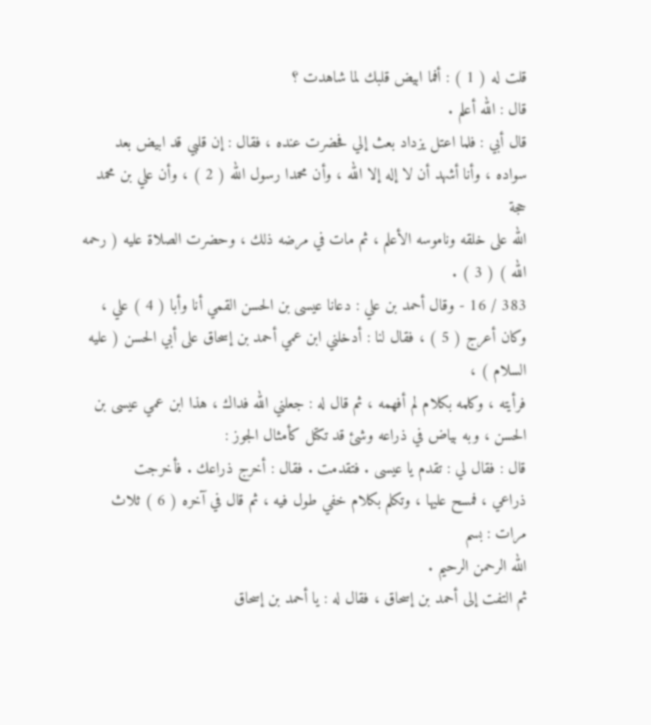قلت له ( 1 ) : أفما ابيض قلبك لما شاهدت ؟
قال : الله أعلم .
قال أبي : فلما اعتل يزداد بعث إلي فحضرت عنده ، فقال : إن قلبي قد ابيض بعد
سواده ، وأنا أشهد أن لا إله إلا الله ، وأن محمدا رسول الله ( 2 ) ، وأن علي بن محمد حجة
الله على خلقه وناموسه الأعلم ، ثم مات في مرضه ذلك ، وحضرت الصلاة عليه ( رحمه الله ) ( 3 ) .
383 / 16 - وقال أحمد بن علي : دعانا عيسى بن الحسن القمي أنا وأبا ( 4 ) علي ،
وكان أعرج ( 5 ) ، فقال لنا : أدخلني ابن عمي أحمد بن إسحاق على أبي الحسن ( عليه السلام ) ،
فرأيته ، وكلمه بكلام لم أفهمه ، ثم قال له : جعلني الله فداك ، هذا ابن عمي عيسى بن
الحسن ، وبه بياض في ذراعه وشئ قد تكتل كأمثال الجوز :
قال : فقال لي : تقدم يا عيسى . فتقدمت . فقال : أخرج ذراعك . فأخرجت
ذراعي ، فمسح عليها ، وتكلم بكلام خفي طول فيه ، ثم قال في آخره ( 6 ) ثلاث مرات : بسم
الله الرحمن الرحيم .
ثم التفت إلى أحمد بن إسحاق ، فقال له : يا أحمد بن إسحاق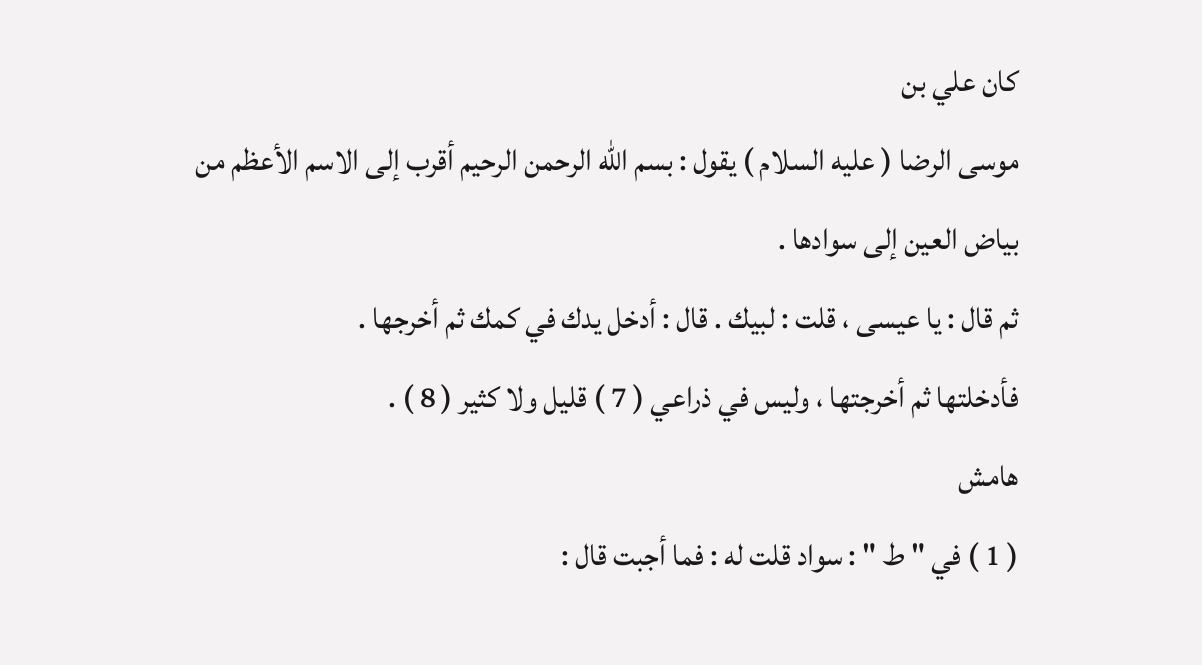كان علي بن
موسى الرضا ( عليه السلام ) يقول : بسم الله الرحمن الرحيم أقرب إلى الاسم الأعظم من
بياض العين إلى سوادها .
ثم قال : يا عيسى ، قلت : لبيك . قال : أدخل يدك في كمك ثم أخرجها .
فأدخلتها ثم أخرجتها ، وليس في ذراعي ( 7 ) قليل ولا كثير ( 8 ) .
هامش
( 1 ) في " ط " : سواد قلت له : فما أجبت قال :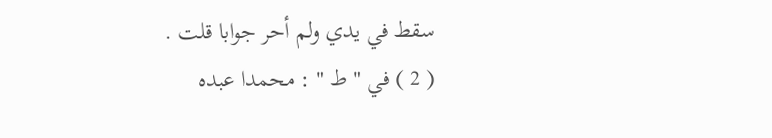سقط في يدي ولم أحر جوابا قلت .
( 2 ) في " ط " : محمدا عبده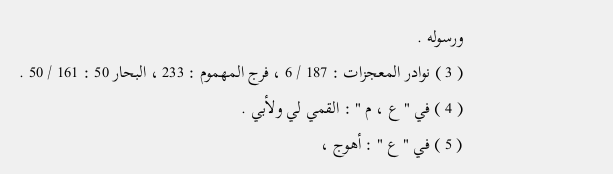ورسوله .
( 3 ) نوادر المعجزات : 187 / 6 ، فرج المهموم : 233 ، البحار 50 : 161 / 50 .
( 4 ) في " ع ، م " : القمي لي ولأبي .
( 5 ) في " ع " : أهوج ،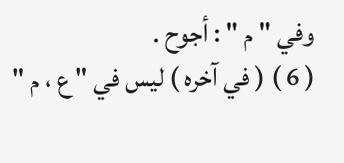وفي " م " : أجوح .
( 6 ) ( في آخره ) ليس في " ع ، م "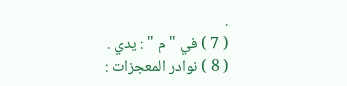.
( 7 ) في " م " : يدي .
( 8 ) نوادر المعجزات :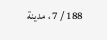188 / 7 ، مدينة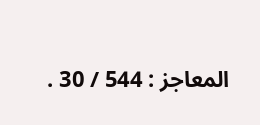المعاجز : 544 / 30 .